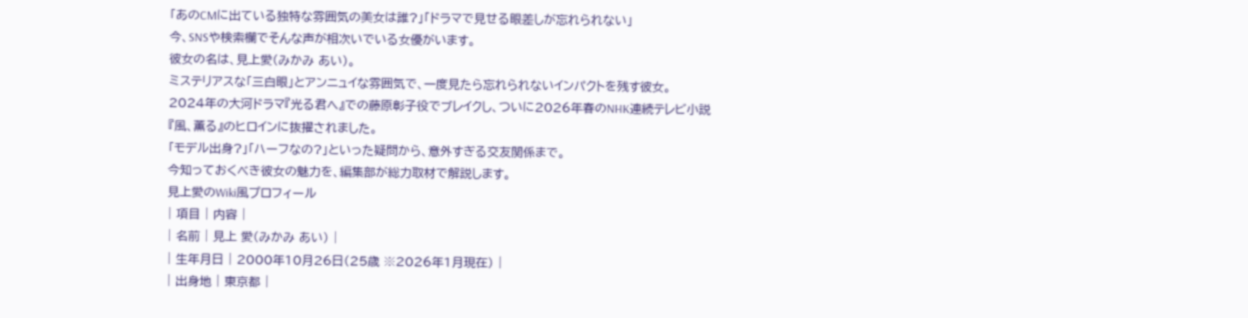「あのCMに出ている独特な雰囲気の美女は誰?」「ドラマで見せる眼差しが忘れられない」
今、SNSや検索欄でそんな声が相次いでいる女優がいます。
彼女の名は、見上愛(みかみ あい)。
ミステリアスな「三白眼」とアンニュイな雰囲気で、一度見たら忘れられないインパクトを残す彼女。
2024年の大河ドラマ『光る君へ』での藤原彰子役でブレイクし、ついに2026年春のNHK連続テレビ小説『風、薫る』のヒロインに抜擢されました。
「モデル出身?」「ハーフなの?」といった疑問から、意外すぎる交友関係まで。
今知っておくべき彼女の魅力を、編集部が総力取材で解説します。
見上愛のWiki風プロフィール
| 項目 | 内容 |
| 名前 | 見上 愛(みかみ あい) |
| 生年月日 | 2000年10月26日(25歳 ※2026年1月現在) |
| 出身地 | 東京都 |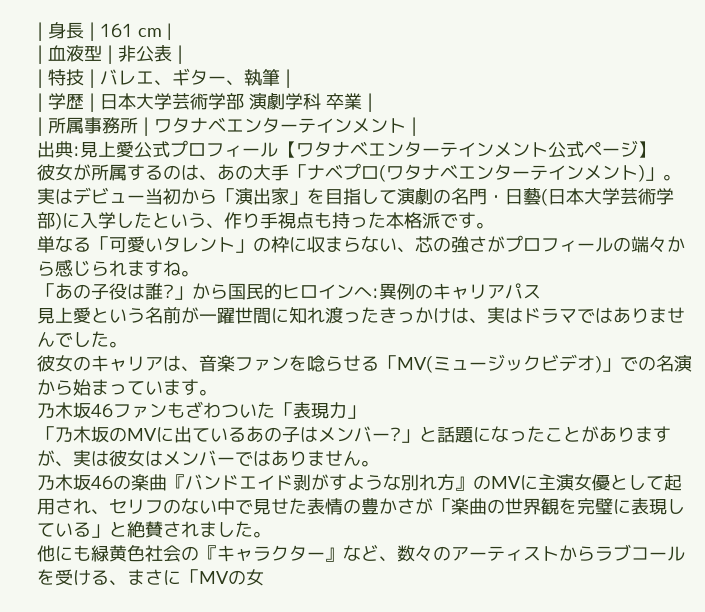| 身長 | 161 cm |
| 血液型 | 非公表 |
| 特技 | バレエ、ギター、執筆 |
| 学歴 | 日本大学芸術学部 演劇学科 卒業 |
| 所属事務所 | ワタナベエンターテインメント |
出典:見上愛公式プロフィール【ワタナベエンターテインメント公式ページ】
彼女が所属するのは、あの大手「ナベプロ(ワタナベエンターテインメント)」。
実はデビュー当初から「演出家」を目指して演劇の名門・日藝(日本大学芸術学部)に入学したという、作り手視点も持った本格派です。
単なる「可愛いタレント」の枠に収まらない、芯の強さがプロフィールの端々から感じられますね。
「あの子役は誰?」から国民的ヒロインへ:異例のキャリアパス
見上愛という名前が一躍世間に知れ渡ったきっかけは、実はドラマではありませんでした。
彼女のキャリアは、音楽ファンを唸らせる「MV(ミュージックビデオ)」での名演から始まっています。
乃木坂46ファンもざわついた「表現力」
「乃木坂のMVに出ているあの子はメンバー?」と話題になったことがありますが、実は彼女はメンバーではありません。
乃木坂46の楽曲『バンドエイド剥がすような別れ方』のMVに主演女優として起用され、セリフのない中で見せた表情の豊かさが「楽曲の世界観を完璧に表現している」と絶賛されました。
他にも緑黄色社会の『キャラクター』など、数々のアーティストからラブコールを受ける、まさに「MVの女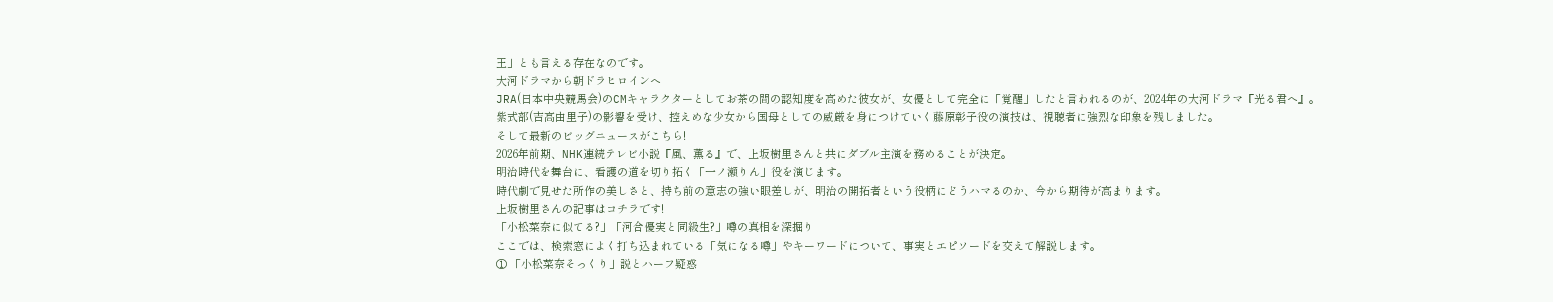王」とも言える存在なのです。
大河ドラマから朝ドラヒロインへ
JRA(日本中央競馬会)のCMキャラクターとしてお茶の間の認知度を高めた彼女が、女優として完全に「覚醒」したと言われるのが、2024年の大河ドラマ『光る君へ』。
紫式部(吉高由里子)の影響を受け、控えめな少女から国母としての威厳を身につけていく藤原彰子役の演技は、視聴者に強烈な印象を残しました。
そして最新のビッグニュースがこちら!
2026年前期、NHK連続テレビ小説『風、薫る』で、上坂樹里さんと共にダブル主演を務めることが決定。
明治時代を舞台に、看護の道を切り拓く「一ノ瀬りん」役を演じます。
時代劇で見せた所作の美しさと、持ち前の意志の強い眼差しが、明治の開拓者という役柄にどうハマるのか、今から期待が高まります。
上坂樹里さんの記事はコチラです!
「小松菜奈に似てる?」「河合優実と同級生?」噂の真相を深掘り
ここでは、検索窓によく打ち込まれている「気になる噂」やキーワードについて、事実とエピソードを交えて解説します。
① 「小松菜奈そっくり」説とハーフ疑惑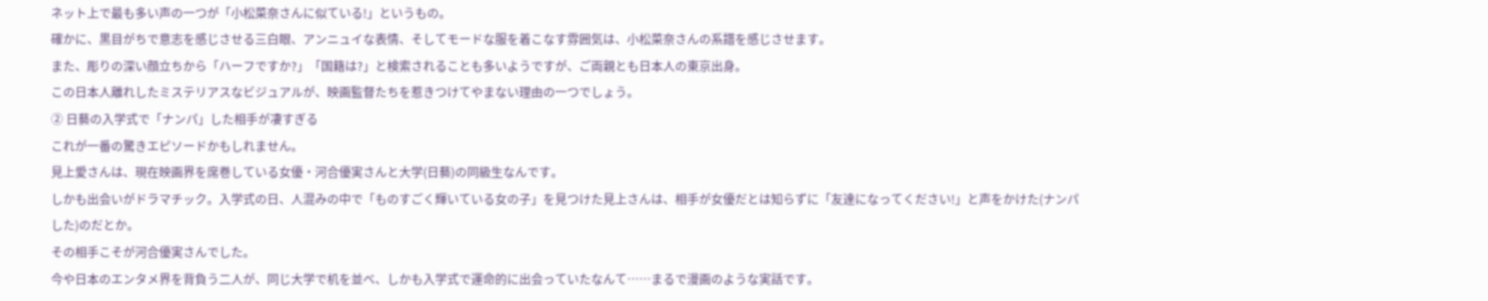ネット上で最も多い声の一つが「小松菜奈さんに似ている!」というもの。
確かに、黒目がちで意志を感じさせる三白眼、アンニュイな表情、そしてモードな服を着こなす雰囲気は、小松菜奈さんの系譜を感じさせます。
また、彫りの深い顔立ちから「ハーフですか?」「国籍は?」と検索されることも多いようですが、ご両親とも日本人の東京出身。
この日本人離れしたミステリアスなビジュアルが、映画監督たちを惹きつけてやまない理由の一つでしょう。
② 日藝の入学式で「ナンパ」した相手が凄すぎる
これが一番の驚きエピソードかもしれません。
見上愛さんは、現在映画界を席巻している女優・河合優実さんと大学(日藝)の同級生なんです。
しかも出会いがドラマチック。入学式の日、人混みの中で「ものすごく輝いている女の子」を見つけた見上さんは、相手が女優だとは知らずに「友達になってください!」と声をかけた(ナンパした)のだとか。
その相手こそが河合優実さんでした。
今や日本のエンタメ界を背負う二人が、同じ大学で机を並べ、しかも入学式で運命的に出会っていたなんて……まるで漫画のような実話です。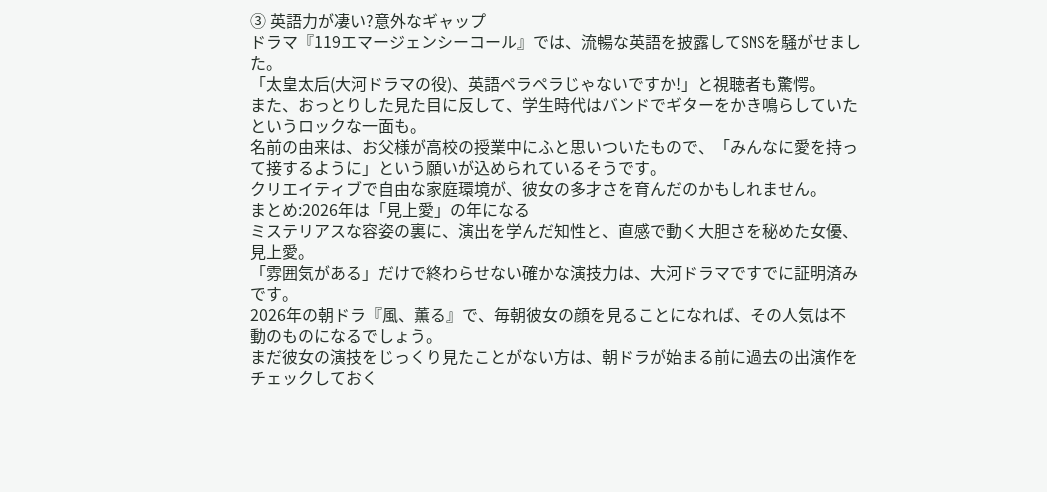③ 英語力が凄い?意外なギャップ
ドラマ『119エマージェンシーコール』では、流暢な英語を披露してSNSを騒がせました。
「太皇太后(大河ドラマの役)、英語ペラペラじゃないですか!」と視聴者も驚愕。
また、おっとりした見た目に反して、学生時代はバンドでギターをかき鳴らしていたというロックな一面も。
名前の由来は、お父様が高校の授業中にふと思いついたもので、「みんなに愛を持って接するように」という願いが込められているそうです。
クリエイティブで自由な家庭環境が、彼女の多才さを育んだのかもしれません。
まとめ:2026年は「見上愛」の年になる
ミステリアスな容姿の裏に、演出を学んだ知性と、直感で動く大胆さを秘めた女優、見上愛。
「雰囲気がある」だけで終わらせない確かな演技力は、大河ドラマですでに証明済みです。
2026年の朝ドラ『風、薫る』で、毎朝彼女の顔を見ることになれば、その人気は不動のものになるでしょう。
まだ彼女の演技をじっくり見たことがない方は、朝ドラが始まる前に過去の出演作をチェックしておく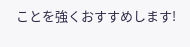ことを強くおすすめします!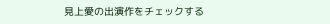見上愛の出演作をチェックする